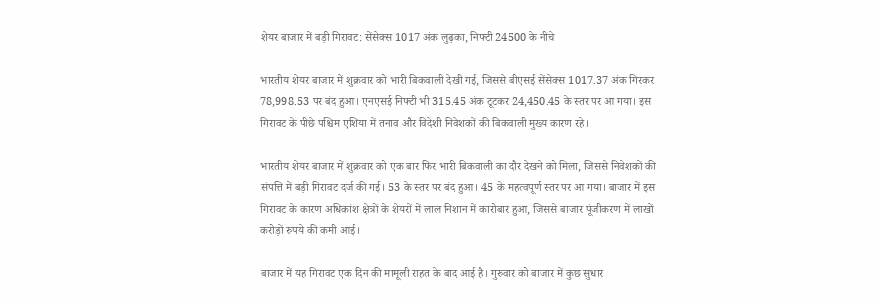शेयर बाजार में बड़ी गिरावट: सेंसेक्स 1017 अंक लुढ़का, निफ्टी 24500 के नीचे

भारतीय शेयर बाजार में शुक्रवार को भारी बिकवाली देखी गई, जिससे बीएसई सेंसेक्स 1017.37 अंक गिरकर 78,998.53 पर बंद हुआ। एनएसई निफ्टी भी 315.45 अंक टूटकर 24,450.45 के स्तर पर आ गया। इस गिरावट के पीछे पश्चिम एशिया में तनाव और विदेशी निवेशकों की बिकवाली मुख्य कारण रहे।

भारतीय शेयर बाजार में शुक्रवार को एक बार फिर भारी बिकवाली का दौर देखने को मिला, जिससे निवेशकों की संपत्ति में बड़ी गिरावट दर्ज की गई। 53 के स्तर पर बंद हुआ। 45 के महत्वपूर्ण स्तर पर आ गया। बाजार में इस गिरावट के कारण अधिकांश क्षेत्रों के शेयरों में लाल निशान में कारोबार हुआ, जिससे बाजार पूंजीकरण में लाखों करोड़ों रुपये की कमी आई।

बाजार में यह गिरावट एक दिन की मामूली राहत के बाद आई है। गुरुवार को बाजार में कुछ सुधार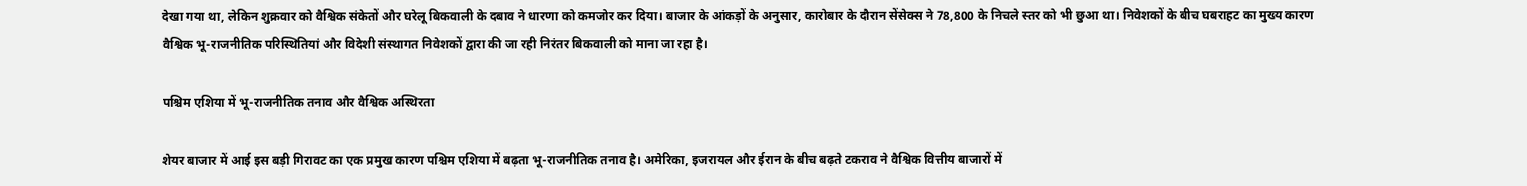देखा गया था, लेकिन शुक्रवार को वैश्विक संकेतों और घरेलू बिकवाली के दबाव ने धारणा को कमजोर कर दिया। बाजार के आंकड़ों के अनुसार, कारोबार के दौरान सेंसेक्स ने 78,800 के निचले स्तर को भी छुआ था। निवेशकों के बीच घबराहट का मुख्य कारण वैश्विक भू-राजनीतिक परिस्थितियां और विदेशी संस्थागत निवेशकों द्वारा की जा रही निरंतर बिकवाली को माना जा रहा है।

पश्चिम एशिया में भू-राजनीतिक तनाव और वैश्विक अस्थिरता

शेयर बाजार में आई इस बड़ी गिरावट का एक प्रमुख कारण पश्चिम एशिया में बढ़ता भू-राजनीतिक तनाव है। अमेरिका, इजरायल और ईरान के बीच बढ़ते टकराव ने वैश्विक वित्तीय बाजारों में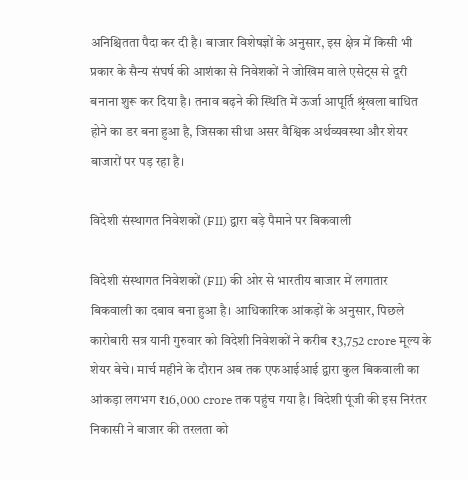अनिश्चितता पैदा कर दी है। बाजार विशेषज्ञों के अनुसार, इस क्षेत्र में किसी भी प्रकार के सैन्य संघर्ष की आशंका से निवेशकों ने जोखिम वाले एसेट्स से दूरी बनाना शुरू कर दिया है। तनाव बढ़ने की स्थिति में ऊर्जा आपूर्ति श्रृंखला बाधित होने का डर बना हुआ है, जिसका सीधा असर वैश्विक अर्थव्यवस्था और शेयर बाजारों पर पड़ रहा है।

विदेशी संस्थागत निवेशकों (FII) द्वारा बड़े पैमाने पर बिकवाली

विदेशी संस्थागत निवेशकों (FII) की ओर से भारतीय बाजार में लगातार बिकवाली का दबाव बना हुआ है। आधिकारिक आंकड़ों के अनुसार, पिछले कारोबारी सत्र यानी गुरुवार को विदेशी निवेशकों ने करीब ₹3,752 crore मूल्य के शेयर बेचे। मार्च महीने के दौरान अब तक एफआईआई द्वारा कुल बिकवाली का आंकड़ा लगभग ₹16,000 crore तक पहुंच गया है। विदेशी पूंजी की इस निरंतर निकासी ने बाजार की तरलता को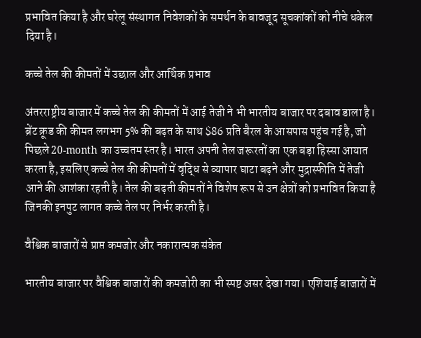प्रभावित किया है और घरेलू संस्थागत निवेशकों के समर्थन के बावजूद सूचकांकों को नीचे धकेल दिया है।

कच्चे तेल की कीमतों में उछाल और आर्थिक प्रभाव

अंतरराष्ट्रीय बाजार में कच्चे तेल की कीमतों में आई तेजी ने भी भारतीय बाजार पर दबाव डाला है। ब्रेंट क्रूड की कीमत लगभग 5% की बढ़त के साथ $86 प्रति बैरल के आसपास पहुंच गई है, जो पिछले 20-month का उच्चतम स्तर है। भारत अपनी तेल जरूरतों का एक बड़ा हिस्सा आयात करता है, इसलिए कच्चे तेल की कीमतों में वृद्धि से व्यापार घाटा बढ़ने और मुद्रास्फीति में तेजी आने की आशंका रहती है। तेल की बढ़ती कीमतों ने विशेष रूप से उन क्षेत्रों को प्रभावित किया है जिनकी इनपुट लागत कच्चे तेल पर निर्भर करती है।

वैश्विक बाजारों से प्राप्त कमजोर और नकारात्मक संकेत

भारतीय बाजार पर वैश्विक बाजारों की कमजोरी का भी स्पष्ट असर देखा गया। एशियाई बाजारों में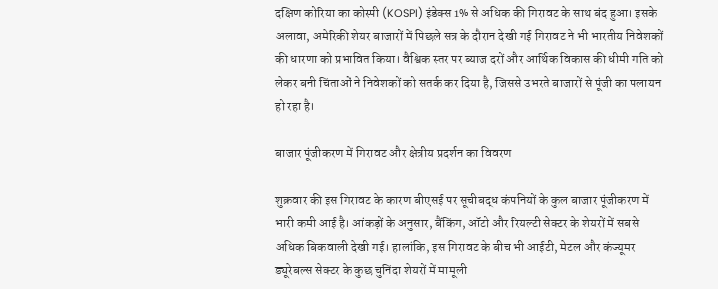दक्षिण कोरिया का कोस्पी (KOSPI) इंडेक्स 1% से अधिक की गिरावट के साथ बंद हुआ। इसके अलावा, अमेरिकी शेयर बाजारों में पिछले सत्र के दौरान देखी गई गिरावट ने भी भारतीय निवेशकों की धारणा को प्रभावित किया। वैश्विक स्तर पर ब्याज दरों और आर्थिक विकास की धीमी गति को लेकर बनी चिंताओं ने निवेशकों को सतर्क कर दिया है, जिससे उभरते बाजारों से पूंजी का पलायन हो रहा है।

बाजार पूंजीकरण में गिरावट और क्षेत्रीय प्रदर्शन का विवरण

शुक्रवार की इस गिरावट के कारण बीएसई पर सूचीबद्ध कंपनियों के कुल बाजार पूंजीकरण में भारी कमी आई है। आंकड़ों के अनुसार, बैंकिंग, ऑटो और रियल्टी सेक्टर के शेयरों में सबसे अधिक बिकवाली देखी गई। हालांकि, इस गिरावट के बीच भी आईटी, मेटल और कंज्यूमर ड्यूरेबल्स सेक्टर के कुछ चुनिंदा शेयरों में मामूली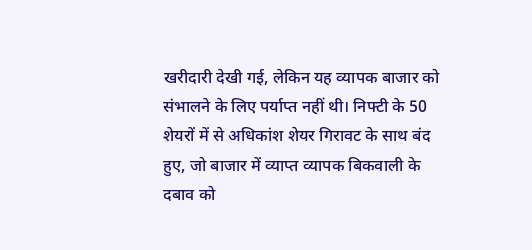खरीदारी देखी गई, लेकिन यह व्यापक बाजार को संभालने के लिए पर्याप्त नहीं थी। निफ्टी के 50 शेयरों में से अधिकांश शेयर गिरावट के साथ बंद हुए, जो बाजार में व्याप्त व्यापक बिकवाली के दबाव को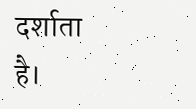दर्शाता है।